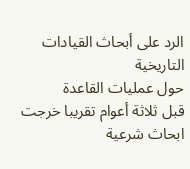الرد على أبحاث القيادات التاريخية
حول عمليات القاعدة
قبل ثلاثة أعوام تقريبا خرجت ابحاث شرعية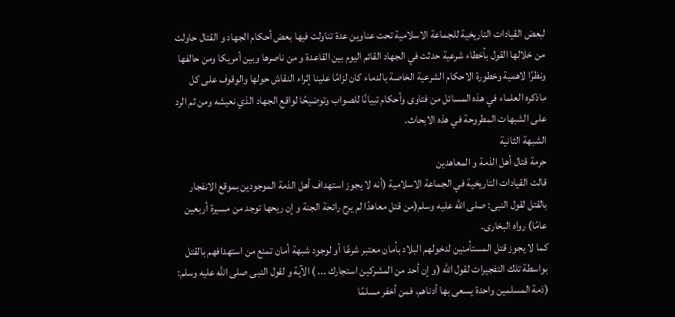لبعض القيادات التاريخية للجماعة الاسلامية تحت عناوين عدة تناولت فيها بعض أحكام الجهاد و القتال حاولت من خلالها القول بأخطاء شرعية حدثت في الجهاد القائم اليوم بين القاعدة و من ناصرها وبين أمريكا ومن حالفها
ونظرًا لاهمية وخطورة الاحكام الشرعية الخاصة بالدماء كان لزامًا علينا إثراء النقاش حولها والوقوف على كل ماذكره العلماء في هذه المسائل من فتاوى وأحكام تبيانًا للصواب وتوضيحًا لواقع الجهاد الذي نعيشه ومن ثم الرد على الشبهات المطروحة في هذه الابحاث.
الشبهة الثانية
حرمة قتال أهل الذمة و المعاهدين
قالت القيادات التاريخية في الجماعة الاسلامية (أنه لا يجوز استهداف أهل الذمة الموجودين بموقع الانفجار بالقتل لقول النبى: صلى الله عليه وسلم(من قتل معاهدًا لم يرح رائحة الجنة و إن ريحها توجد من مسيرة أربعين عامًا) رواه البخارى.
كما لا يجوز قتل المستأمنين لدخولهم البلاد بأمان معتبر شرعًا أو لوجود شبهة أمان تمنع من استهدافهم بالقتل بواسطة تلك التفجيرات لقول الله (و إن أحد من المشركين استجارك ... ) الآية و لقول النبى صلى الله عليه وسلم: (ذمة المسلمين واحدة يسعى بها أدناهم، فمن أخفر مسلمًا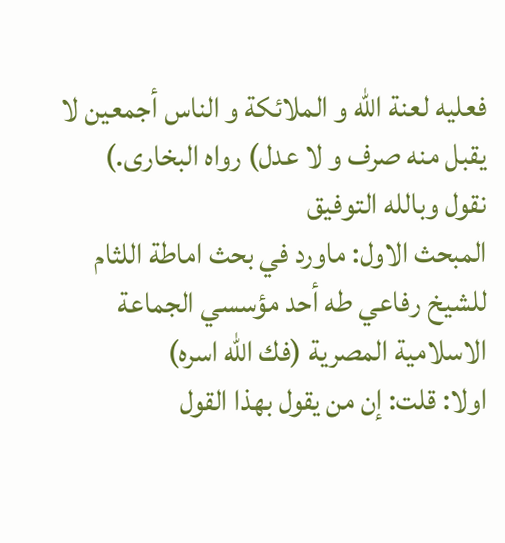فعليه لعنة الله و الملائكة و الناس أجمعين لا يقبل منه صرف و لا عدل) رواه البخارى.)
نقول وبالله التوفيق
المبحث الاول: ماورد في بحث اماطة اللثام للشيخ رفاعي طه أحد مؤسسي الجماعة الاسلامية المصرية (فك الله اسره)
اولا: قلت: إن من يقول بهذا القول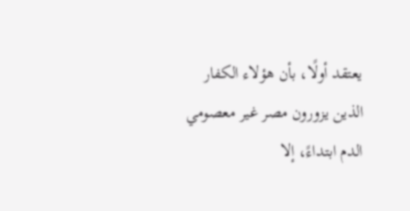يعتقد أولًا، بأن هؤلاء الكفار الذين يزورون مصر غير معصومي الدم ابتداءً، إلا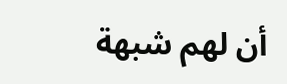أن لهم شبهة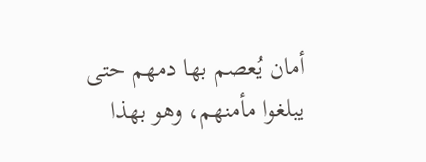أمان يُعصم بها دمهم حتى يبلغوا مأمنهم، وهو بهذا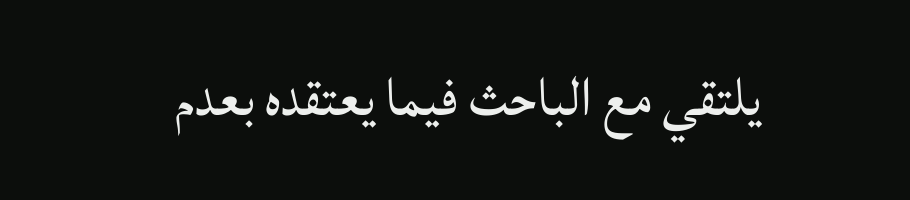يلتقي مع الباحث فيما يعتقده بعدم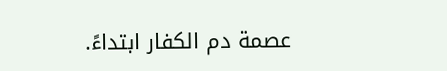عصمة دم الكفار ابتداءً.